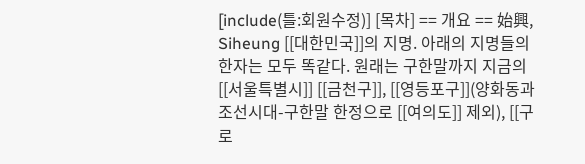[include(틀:회원수정)] [목차] == 개요 == 始興, Siheung [[대한민국]]의 지명. 아래의 지명들의 한자는 모두 똑같다. 원래는 구한말까지 지금의 [[서울특별시]] [[금천구]], [[영등포구]](양화동과 조선시대-구한말 한정으로 [[여의도]] 제외), [[구로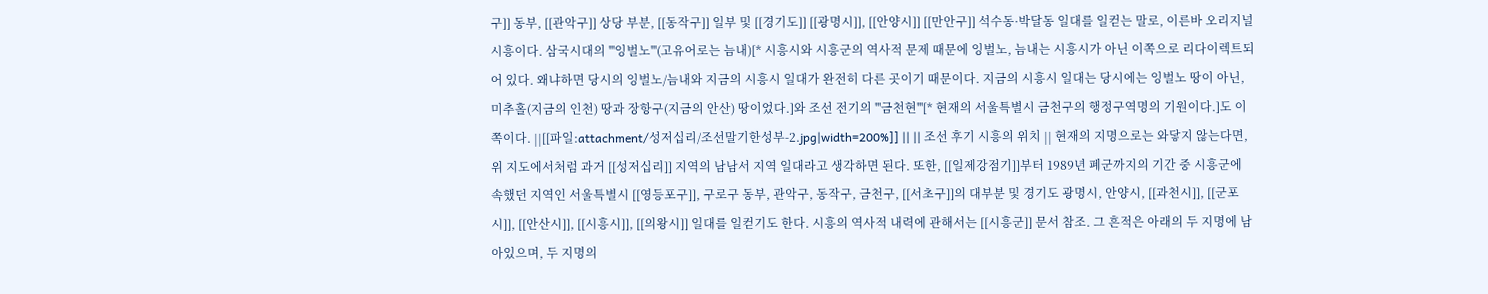구]] 동부, [[관악구]] 상당 부분, [[동작구]] 일부 및 [[경기도]] [[광명시]], [[안양시]] [[만안구]] 석수동·박달동 일대를 일컫는 말로, 이른바 오리지널 시흥이다. 삼국시대의 '''잉벌노'''(고유어로는 늠내)[* 시흥시와 시흥군의 역사적 문제 때문에 잉벌노, 늠내는 시흥시가 아닌 이쪽으로 리다이렉트되어 있다. 왜냐하면 당시의 잉벌노/늠내와 지금의 시흥시 일대가 완전히 다른 곳이기 때문이다. 지금의 시흥시 일대는 당시에는 잉벌노 땅이 아닌, 미추홀(지금의 인천) 땅과 장항구(지금의 안산) 땅이었다.]와 조선 전기의 '''금천현'''[* 현재의 서울특별시 금천구의 행정구역명의 기원이다.]도 이쪽이다. ||[[파일:attachment/성저십리/조선말기한성부-2.jpg|width=200%]] || || 조선 후기 시흥의 위치 || 현재의 지명으로는 와닿지 않는다면, 위 지도에서처럼 과거 [[성저십리]] 지역의 남남서 지역 일대라고 생각하면 된다. 또한, [[일제강점기]]부터 1989년 폐군까지의 기간 중 시흥군에 속했던 지역인 서울특별시 [[영등포구]], 구로구 동부, 관악구, 동작구, 금천구, [[서초구]]의 대부분 및 경기도 광명시, 안양시, [[과천시]], [[군포시]], [[안산시]], [[시흥시]], [[의왕시]] 일대를 일컫기도 한다. 시흥의 역사적 내력에 관해서는 [[시흥군]] 문서 참조. 그 흔적은 아래의 두 지명에 남아있으며, 두 지명의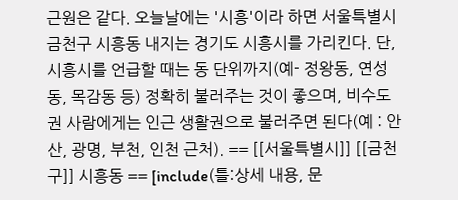근원은 같다. 오늘날에는 '시흥'이라 하면 서울특별시 금천구 시흥동 내지는 경기도 시흥시를 가리킨다. 단, 시흥시를 언급할 때는 동 단위까지(예- 정왕동, 연성동, 목감동 등) 정확히 불러주는 것이 좋으며, 비수도권 사람에게는 인근 생활권으로 불러주면 된다(예 : 안산, 광명, 부천, 인천 근처). == [[서울특별시]] [[금천구]] 시흥동 == [include(틀:상세 내용, 문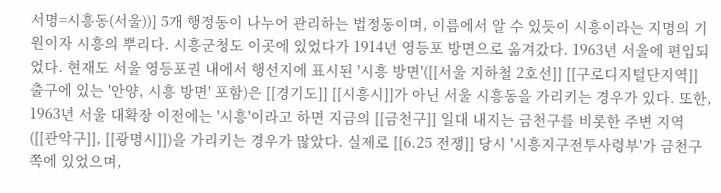서명=시흥동(서울))] 5개 행정동이 나누어 관리하는 법정동이며, 이름에서 알 수 있듯이 시흥이라는 지명의 기원이자 시흥의 뿌리다. 시흥군청도 이곳에 있었다가 1914년 영등포 방면으로 옮겨갔다. 1963년 서울에 편입되었다. 현재도 서울 영등포권 내에서 행선지에 표시된 '시흥 방면'([[서울 지하철 2호선]] [[구로디지털단지역]] 출구에 있는 '안양, 시흥 방면' 포함)은 [[경기도]] [[시흥시]]가 아닌 서울 시흥동을 가리키는 경우가 있다. 또한, 1963년 서울 대확장 이전에는 '시흥'이라고 하면 지금의 [[금천구]] 일대 내지는 금천구를 비롯한 주변 지역([[관악구]], [[광명시]])을 가리키는 경우가 많았다. 실제로 [[6.25 전쟁]] 당시 '시흥지구전투사령부'가 금천구 쪽에 있었으며,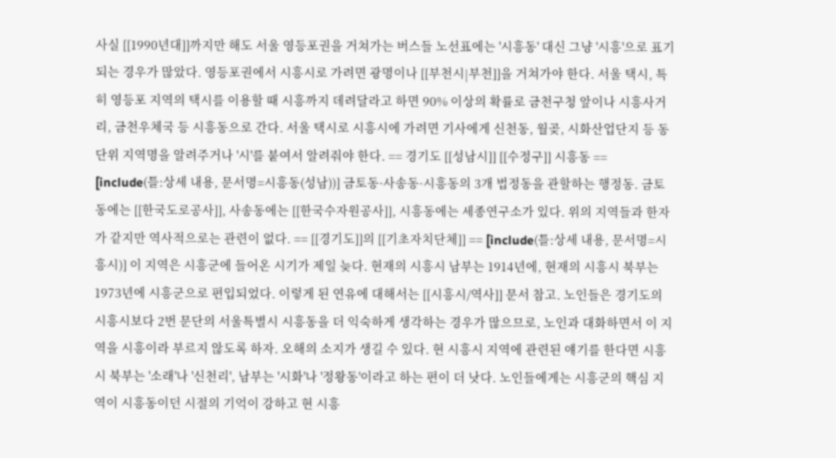사실 [[1990년대]]까지만 해도 서울 영등포권을 거쳐가는 버스들 노선표에는 '시흥동' 대신 그냥 '시흥'으로 표기되는 경우가 많았다. 영등포권에서 시흥시로 가려면 광명이나 [[부천시|부천]]을 거쳐가야 한다. 서울 택시, 특히 영등포 지역의 택시를 이용할 때 시흥까지 데려달라고 하면 90% 이상의 확률로 금천구청 앞이나 시흥사거리, 금천우체국 등 시흥동으로 간다. 서울 택시로 시흥시에 가려면 기사에게 신천동, 월곶, 시화산업단지 등 동 단위 지역명을 알려주거나 '시'를 붙여서 알려줘야 한다. == 경기도 [[성남시]] [[수정구]] 시흥동 == [include(틀:상세 내용, 문서명=시흥동(성남))] 금토동·사송동·시흥동의 3개 법정동을 관할하는 행정동. 금토동에는 [[한국도로공사]], 사송동에는 [[한국수자원공사]], 시흥동에는 세종연구소가 있다. 위의 지역들과 한자가 같지만 역사적으로는 관련이 없다. == [[경기도]]의 [[기초자치단체]] == [include(틀:상세 내용, 문서명=시흥시)] 이 지역은 시흥군에 들어온 시기가 제일 늦다. 현재의 시흥시 남부는 1914년에, 현재의 시흥시 북부는 1973년에 시흥군으로 편입되었다. 이렇게 된 연유에 대해서는 [[시흥시/역사]] 문서 참고. 노인들은 경기도의 시흥시보다 2번 문단의 서울특별시 시흥동을 더 익숙하게 생각하는 경우가 많으므로, 노인과 대화하면서 이 지역을 시흥이라 부르지 않도록 하자. 오해의 소지가 생길 수 있다. 현 시흥시 지역에 관련된 얘기를 한다면 시흥시 북부는 '소래'나 '신천리', 남부는 '시화'나 '정왕동'이라고 하는 편이 더 낫다. 노인들에게는 시흥군의 핵심 지역이 시흥동이던 시절의 기억이 강하고 현 시흥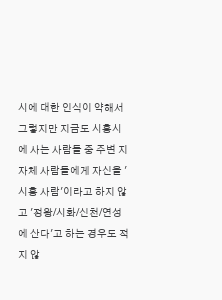시에 대한 인식이 약해서 그렇지만 지금도 시흥시에 사는 사람들 중 주변 지자체 사람들에게 자신을 '시흥 사람'이라고 하지 않고 '정왕/시화/신천/연성에 산다'고 하는 경우도 적지 않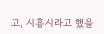고, 시흥시라고 했을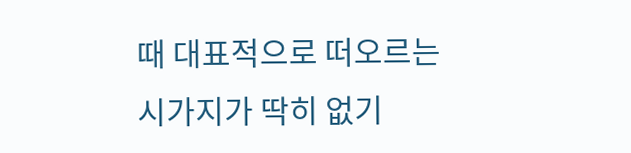때 대표적으로 떠오르는 시가지가 딱히 없기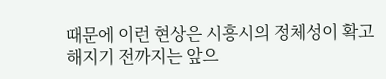때문에 이런 현상은 시흥시의 정체성이 확고해지기 전까지는 앞으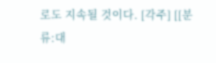로도 지속될 것이다. [각주] [[분류:대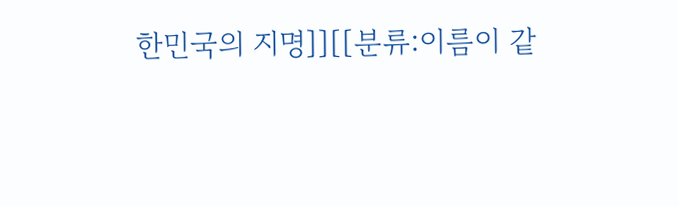한민국의 지명]][[분류:이름이 같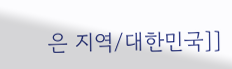은 지역/대한민국]]